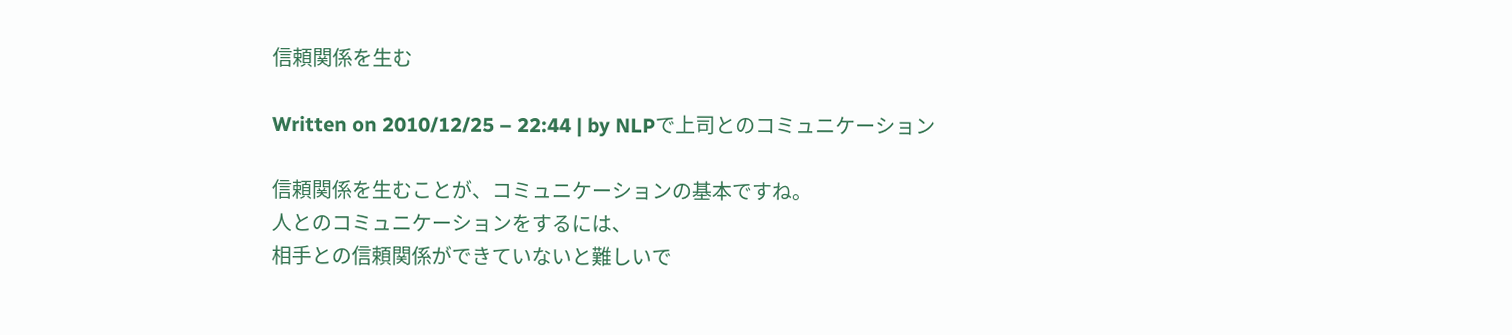信頼関係を生む

Written on 2010/12/25 – 22:44 | by NLPで上司とのコミュニケーション

信頼関係を生むことが、コミュニケーションの基本ですね。
人とのコミュニケーションをするには、
相手との信頼関係ができていないと難しいで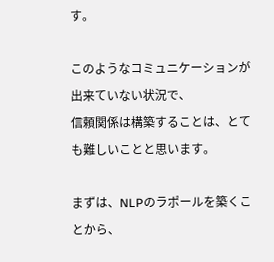す。

このようなコミュニケーションが出来ていない状況で、
信頼関係は構築することは、とても難しいことと思います。

まずは、NLPのラポールを築くことから、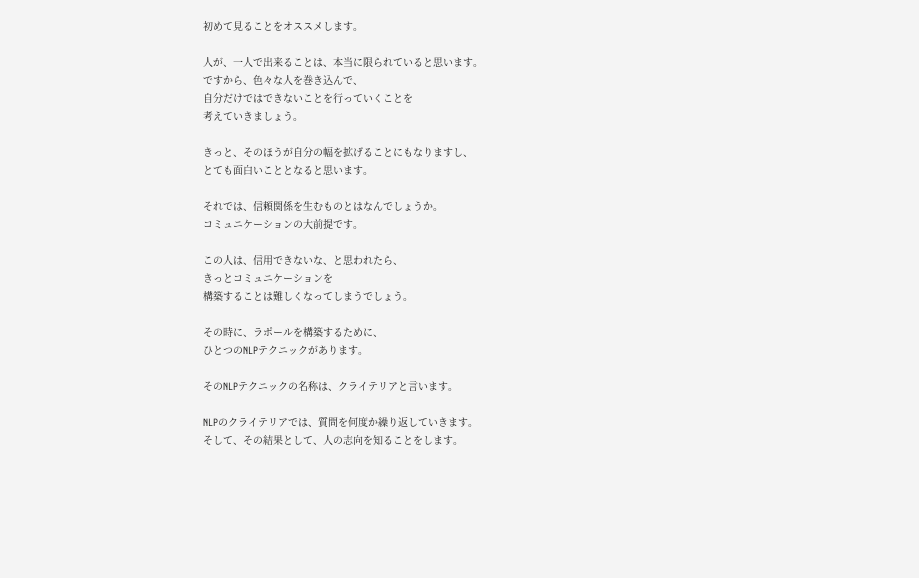初めて見ることをオススメします。

人が、一人で出来ることは、本当に限られていると思います。
ですから、色々な人を巻き込んで、
自分だけではできないことを行っていくことを
考えていきましょう。

きっと、そのほうが自分の幅を拡げることにもなりますし、
とても面白いこととなると思います。

それでは、信頼関係を生むものとはなんでしょうか。
コミュニケーションの大前提です。

この人は、信用できないな、と思われたら、
きっとコミュニケーションを
構築することは難しくなってしまうでしょう。

その時に、ラポールを構築するために、
ひとつのNLPテクニックがあります。

そのNLPテクニックの名称は、クライテリアと言います。

NLPのクライテリアでは、質問を何度か繰り返していきます。
そして、その結果として、人の志向を知ることをします。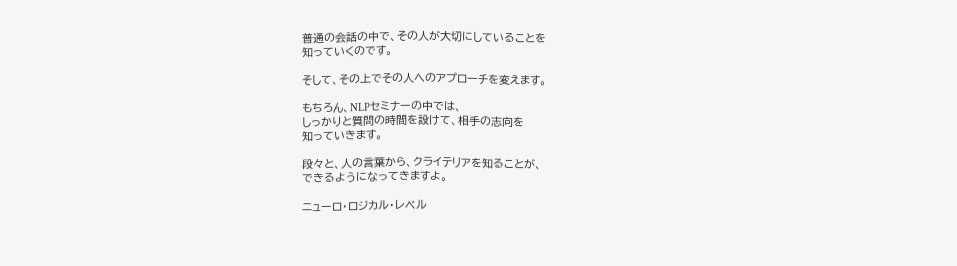普通の会話の中で、その人が大切にしていることを
知っていくのです。

そして、その上でその人へのアプローチを変えます。

もちろん、NLPセミナーの中では、
しっかりと質問の時間を設けて、相手の志向を
知っていきます。

段々と、人の言葉から、クライテリアを知ることが、
できるようになってきますよ。

ニューロ・ロジカル・レベル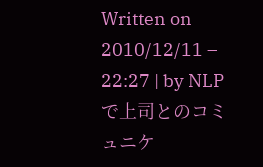Written on 2010/12/11 – 22:27 | by NLPで上司とのコミュニケ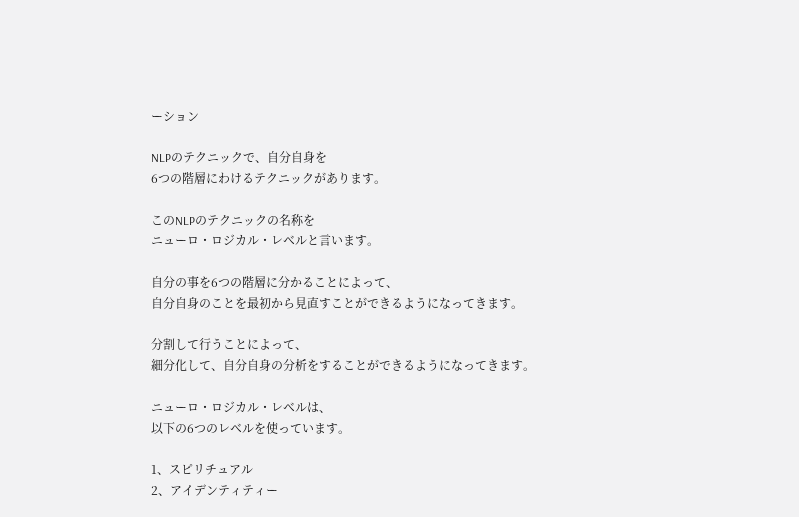ーション

NLPのテクニックで、自分自身を
6つの階層にわけるテクニックがあります。

このNLPのテクニックの名称を
ニューロ・ロジカル・レベルと言います。

自分の事を6つの階層に分かることによって、
自分自身のことを最初から見直すことができるようになってきます。

分割して行うことによって、
細分化して、自分自身の分析をすることができるようになってきます。

ニューロ・ロジカル・レベルは、
以下の6つのレベルを使っています。

1、スピリチュアル
2、アイデンティティー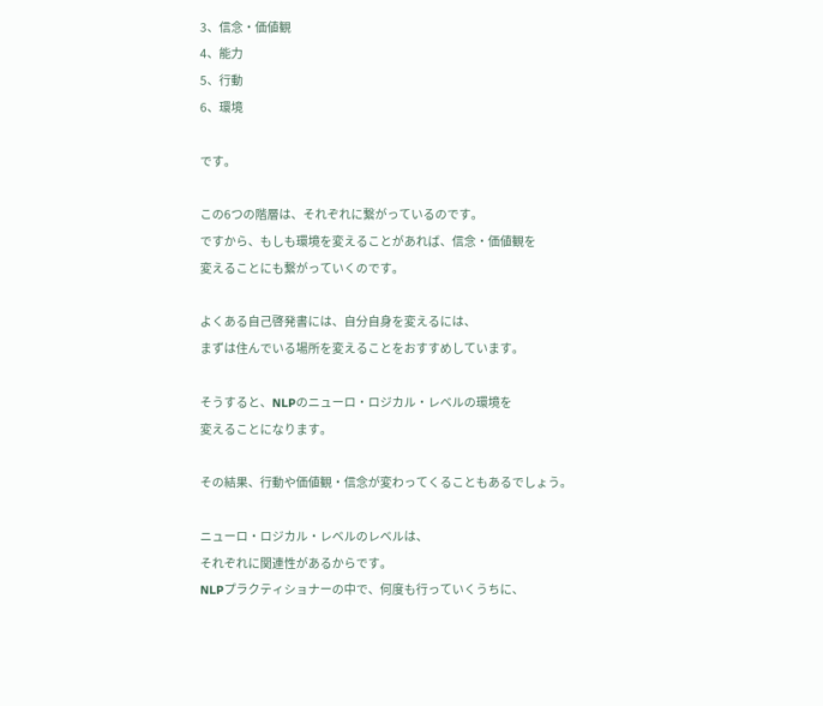3、信念・価値観
4、能力
5、行動
6、環境

です。

この6つの階層は、それぞれに繋がっているのです。
ですから、もしも環境を変えることがあれば、信念・価値観を
変えることにも繋がっていくのです。

よくある自己啓発書には、自分自身を変えるには、
まずは住んでいる場所を変えることをおすすめしています。

そうすると、NLPのニューロ・ロジカル・レベルの環境を
変えることになります。

その結果、行動や価値観・信念が変わってくることもあるでしょう。

ニューロ・ロジカル・レベルのレベルは、
それぞれに関連性があるからです。
NLPプラクティショナーの中で、何度も行っていくうちに、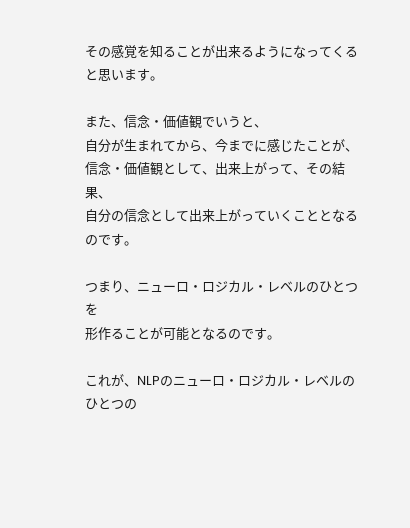その感覚を知ることが出来るようになってくると思います。

また、信念・価値観でいうと、
自分が生まれてから、今までに感じたことが、
信念・価値観として、出来上がって、その結果、
自分の信念として出来上がっていくこととなるのです。

つまり、ニューロ・ロジカル・レベルのひとつを
形作ることが可能となるのです。

これが、NLPのニューロ・ロジカル・レベルの
ひとつの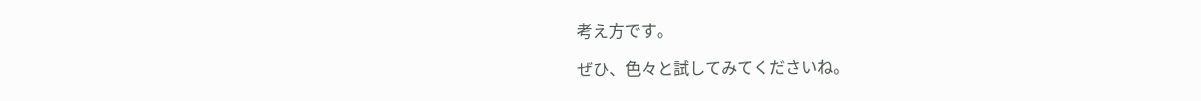考え方です。

ぜひ、色々と試してみてくださいね。